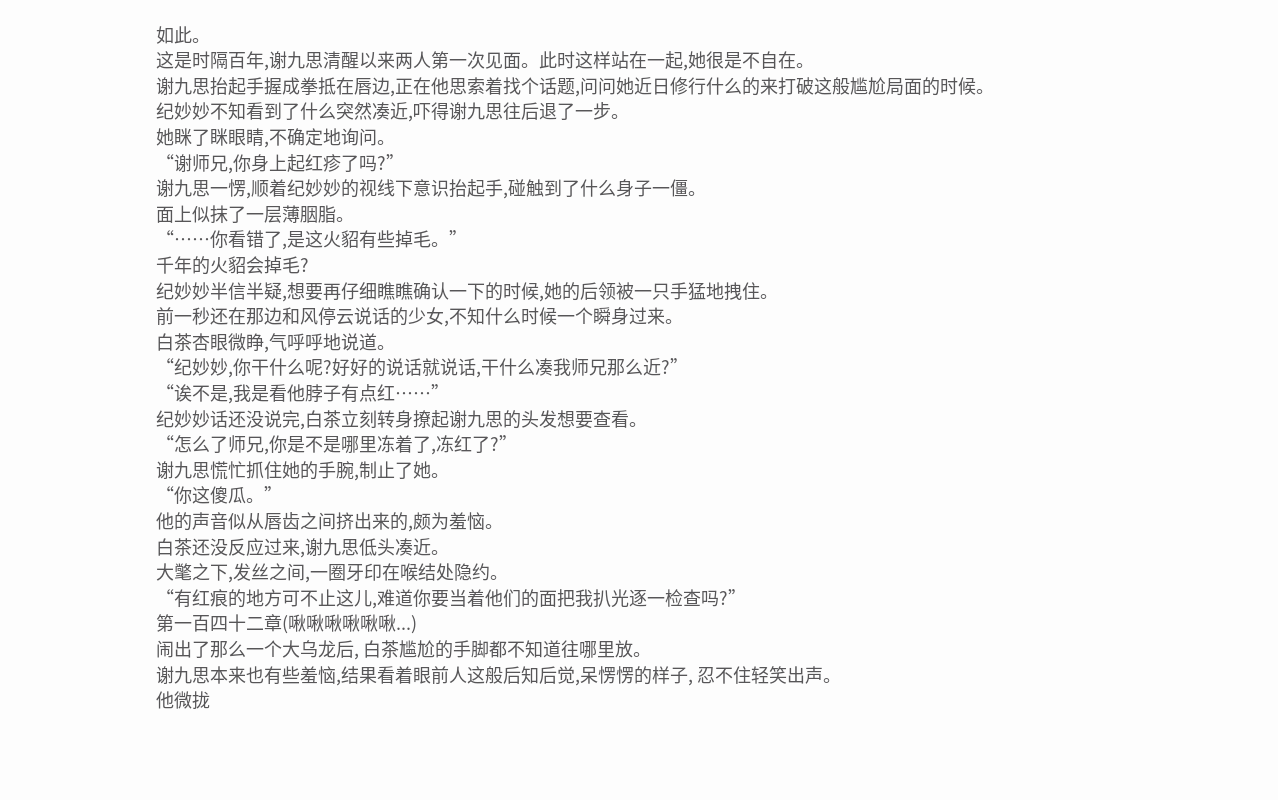如此。
这是时隔百年,谢九思清醒以来两人第一次见面。此时这样站在一起,她很是不自在。
谢九思抬起手握成拳抵在唇边,正在他思索着找个话题,问问她近日修行什么的来打破这般尴尬局面的时候。
纪妙妙不知看到了什么突然凑近,吓得谢九思往后退了一步。
她眯了眯眼睛,不确定地询问。
“谢师兄,你身上起红疹了吗?”
谢九思一愣,顺着纪妙妙的视线下意识抬起手,碰触到了什么身子一僵。
面上似抹了一层薄胭脂。
“……你看错了,是这火貂有些掉毛。”
千年的火貂会掉毛?
纪妙妙半信半疑,想要再仔细瞧瞧确认一下的时候,她的后领被一只手猛地拽住。
前一秒还在那边和风停云说话的少女,不知什么时候一个瞬身过来。
白茶杏眼微睁,气呼呼地说道。
“纪妙妙,你干什么呢?好好的说话就说话,干什么凑我师兄那么近?”
“诶不是,我是看他脖子有点红……”
纪妙妙话还没说完,白茶立刻转身撩起谢九思的头发想要查看。
“怎么了师兄,你是不是哪里冻着了,冻红了?”
谢九思慌忙抓住她的手腕,制止了她。
“你这傻瓜。”
他的声音似从唇齿之间挤出来的,颇为羞恼。
白茶还没反应过来,谢九思低头凑近。
大氅之下,发丝之间,一圈牙印在喉结处隐约。
“有红痕的地方可不止这儿,难道你要当着他们的面把我扒光逐一检查吗?”
第一百四十二章(啾啾啾啾啾啾...)
闹出了那么一个大乌龙后, 白茶尴尬的手脚都不知道往哪里放。
谢九思本来也有些羞恼,结果看着眼前人这般后知后觉,呆愣愣的样子, 忍不住轻笑出声。
他微拢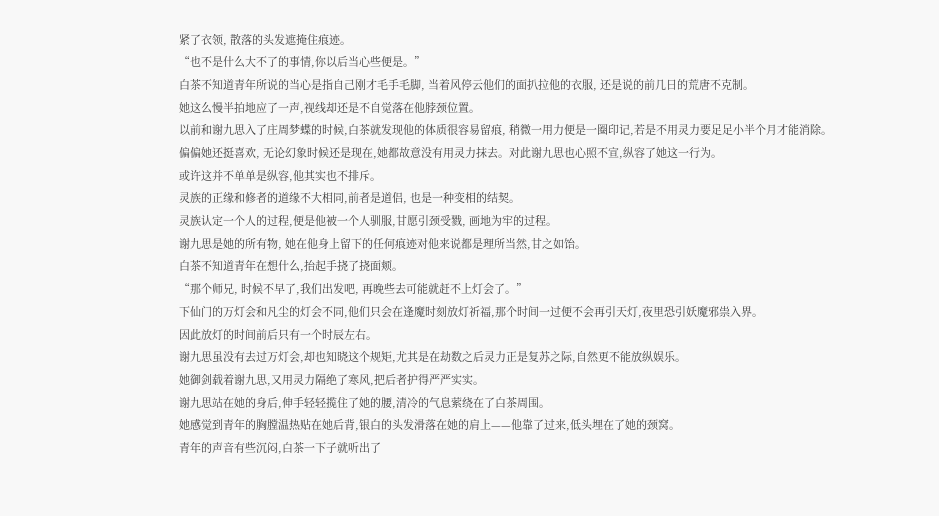紧了衣领, 散落的头发遮掩住痕迹。
“也不是什么大不了的事情,你以后当心些便是。”
白茶不知道青年所说的当心是指自己刚才毛手毛脚, 当着风停云他们的面扒拉他的衣服, 还是说的前几日的荒唐不克制。
她这么慢半拍地应了一声,视线却还是不自觉落在他脖颈位置。
以前和谢九思入了庄周梦蝶的时候,白茶就发现他的体质很容易留痕, 稍微一用力便是一圈印记,若是不用灵力要足足小半个月才能消除。
偏偏她还挺喜欢, 无论幻象时候还是现在,她都故意没有用灵力抹去。对此谢九思也心照不宣,纵容了她这一行为。
或许这并不单单是纵容,他其实也不排斥。
灵族的正缘和修者的道缘不大相同,前者是道侣, 也是一种变相的结契。
灵族认定一个人的过程,便是他被一个人驯服,甘愿引颈受戮, 画地为牢的过程。
谢九思是她的所有物, 她在他身上留下的任何痕迹对他来说都是理所当然,甘之如饴。
白茶不知道青年在想什么,抬起手挠了挠面颊。
“那个师兄, 时候不早了,我们出发吧, 再晚些去可能就赶不上灯会了。”
下仙门的万灯会和凡尘的灯会不同,他们只会在逢魔时刻放灯祈福,那个时间一过便不会再引天灯,夜里恐引妖魔邪祟入界。
因此放灯的时间前后只有一个时辰左右。
谢九思虽没有去过万灯会,却也知晓这个规矩,尤其是在劫数之后灵力正是复苏之际,自然更不能放纵娱乐。
她御剑载着谢九思,又用灵力隔绝了寒风,把后者护得严严实实。
谢九思站在她的身后,伸手轻轻揽住了她的腰,清冷的气息萦绕在了白茶周围。
她感觉到青年的胸膛温热贴在她后背,银白的头发滑落在她的肩上——他靠了过来,低头埋在了她的颈窝。
青年的声音有些沉闷,白茶一下子就听出了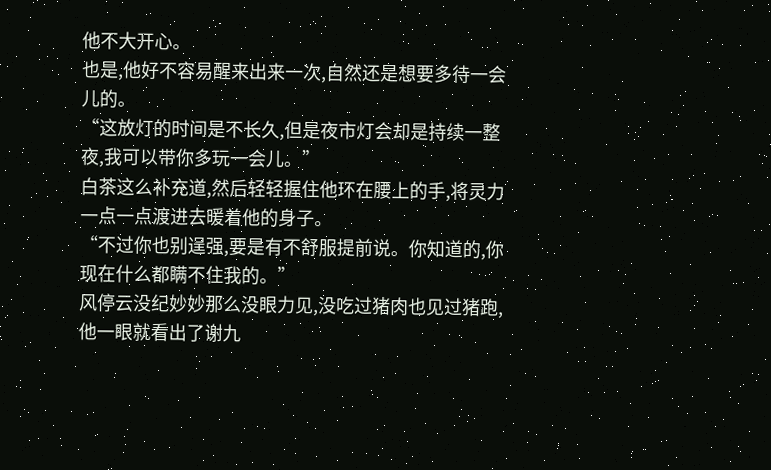他不大开心。
也是,他好不容易醒来出来一次,自然还是想要多待一会儿的。
“这放灯的时间是不长久,但是夜市灯会却是持续一整夜,我可以带你多玩一会儿。”
白茶这么补充道,然后轻轻握住他环在腰上的手,将灵力一点一点渡进去暖着他的身子。
“不过你也别逞强,要是有不舒服提前说。你知道的,你现在什么都瞒不住我的。”
风停云没纪妙妙那么没眼力见,没吃过猪肉也见过猪跑,他一眼就看出了谢九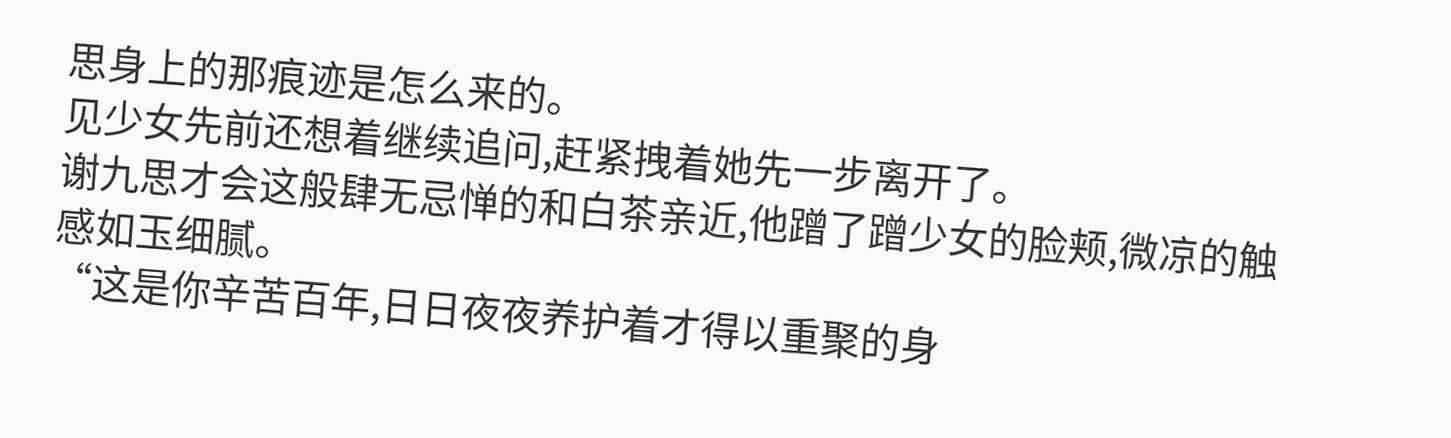思身上的那痕迹是怎么来的。
见少女先前还想着继续追问,赶紧拽着她先一步离开了。
谢九思才会这般肆无忌惮的和白茶亲近,他蹭了蹭少女的脸颊,微凉的触感如玉细腻。
“这是你辛苦百年,日日夜夜养护着才得以重聚的身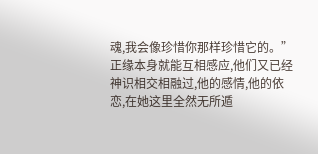魂,我会像珍惜你那样珍惜它的。”
正缘本身就能互相感应,他们又已经神识相交相融过,他的感情,他的依恋,在她这里全然无所遁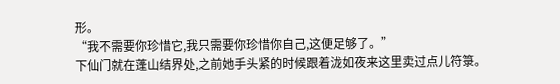形。
“我不需要你珍惜它,我只需要你珍惜你自己,这便足够了。”
下仙门就在蓬山结界处,之前她手头紧的时候跟着泷如夜来这里卖过点儿符箓。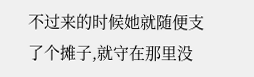不过来的时候她就随便支了个摊子,就守在那里没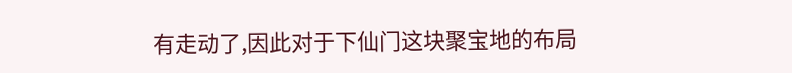有走动了,因此对于下仙门这块聚宝地的布局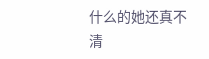什么的她还真不清